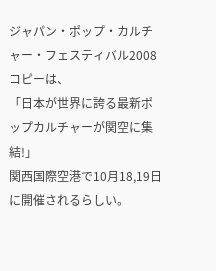ジャパン・ポップ・カルチャー・フェスティバル2008
コピーは、
「日本が世界に誇る最新ポップカルチャーが関空に集結!」
関西国際空港で10月18,19日に開催されるらしい。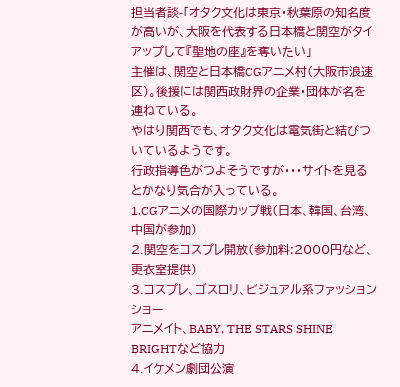担当者談-「オタク文化は東京・秋葉原の知名度が高いが、大阪を代表する日本橋と関空がタイアップして『聖地の座』を奪いたい」
主催は、関空と日本橋CGアニメ村(大阪市浪速区)。後援には関西政財界の企業・団体が名を連ねている。
やはり関西でも、オタク文化は電気街と結びついているようです。
行政指導色がつよそうですが・・・サイトを見るとかなり気合が入っている。
1.CGアニメの国際カップ戦(日本、韓国、台湾、中国が参加)
2.関空をコスプレ開放(参加料:2000円など、更衣室提供)
3.コスプレ、ゴスロリ、ビジュアル系ファッションショー
アニメイト、BABY, THE STARS SHINE BRIGHTなど協力
4.イケメン劇団公演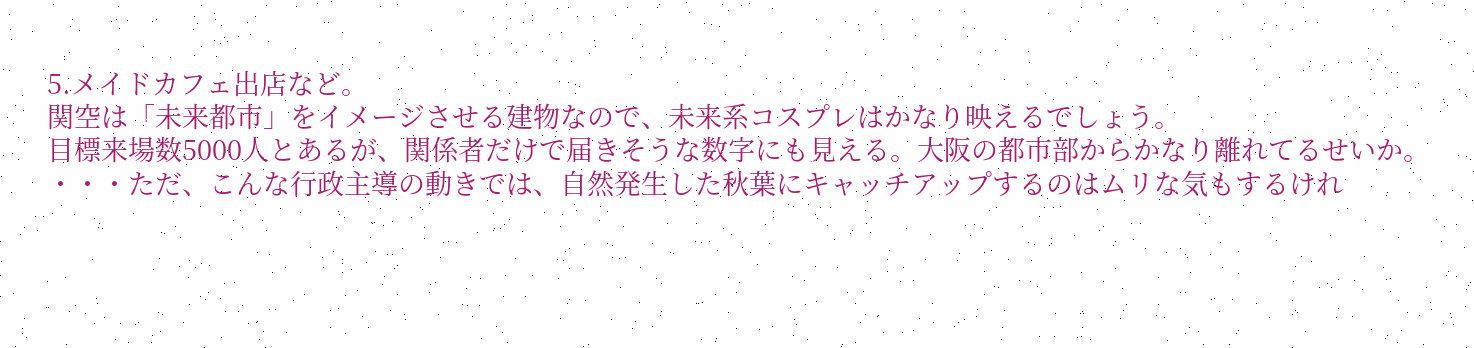5.メイドカフェ出店など。
関空は「未来都市」をイメージさせる建物なので、未来系コスプレはかなり映えるでしょう。
目標来場数5000人とあるが、関係者だけで届きそうな数字にも見える。大阪の都市部からかなり離れてるせいか。
・・・ただ、こんな行政主導の動きでは、自然発生した秋葉にキャッチアップするのはムリな気もするけれ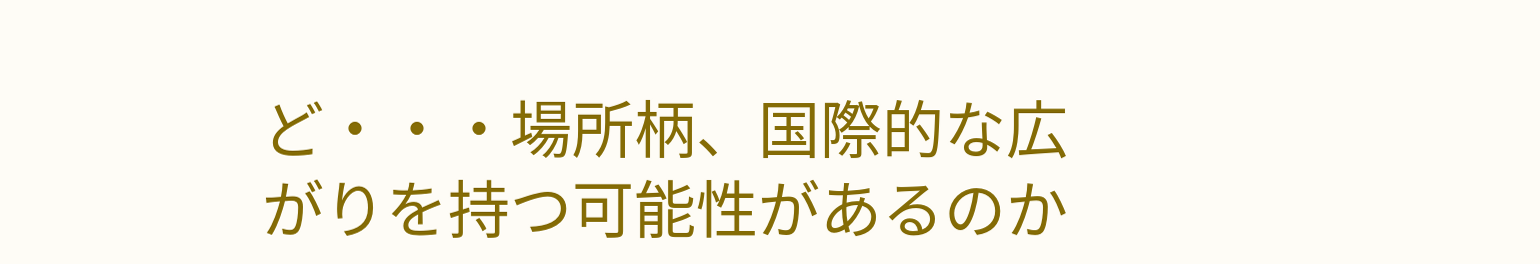ど・・・場所柄、国際的な広がりを持つ可能性があるのか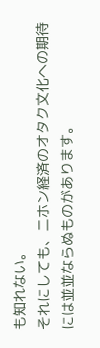も知れない。
それにしても、ニホン経済のオタク文化への期待には並並ならぬものがあります。